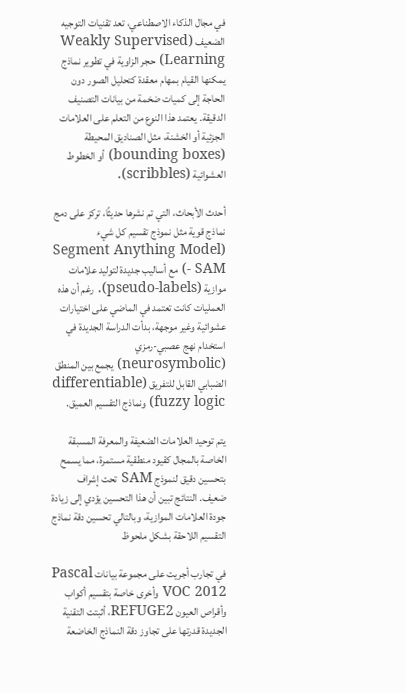في مجال الذكاء الاصطناعي، تعد تقنيات التوجيه الضعيف (Weakly Supervised Learning) حجر الزاوية في تطوير نماذج يمكنها القيام بمهام معقدة كتحليل الصور دون الحاجة إلى كميات ضخمة من بيانات التصنيف الدقيقة. يعتمد هذا النوع من التعلم على العلامات الجزئية أو الخشنة، مثل الصناديق المحيطة (bounding boxes) أو الخطوط العشوائية (scribbles).

أحدث الأبحاث، التي تم نشرها حديثًا، تركز على دمج نماذج قوية مثل نموذج تقسيم كل شيء (Segment Anything Model - SAM) مع أساليب جديدة لتوليد علامات موازية (pseudo-labels). رغم أن هذه العمليات كانت تعتمد في الماضي على اختيارات عشوائية وغير موجهة، بدأت الدراسة الجديدة في استخدام نهج عصبي-رمزي (neurosymbolic) يجمع بين المنطق الضبابي القابل للتفريق (differentiable fuzzy logic) ونماذج التقسيم العميق.

يتم توحيد العلامات الضعيفة والمعرفة المسبقة الخاصة بالمجال كقيود منطقية مستمرة، مما يسمح بتحسين دقيق لنموذج SAM تحت إشراف ضعيف. النتائج تبين أن هذا التحسين يؤدي إلى زيادة جودة العلامات الموازية، وبالتالي تحسين دقة نماذج التقسيم اللاحقة بشكل ملحوظ

في تجارب أجريت على مجموعة بيانات Pascal VOC 2012 وأخرى خاصة بتقسيم أكواب وأقراص العيون REFUGE2، أثبتت التقنية الجديدة قدرتها على تجاوز دقة النماذج الخاضعة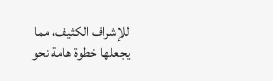للإشراف الكثيف، مما يجعلها خطوة هامة نحو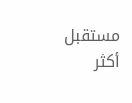مستقبل أكثر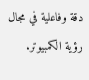دقة وفاعلية في مجال رؤية الكمبيوتر.